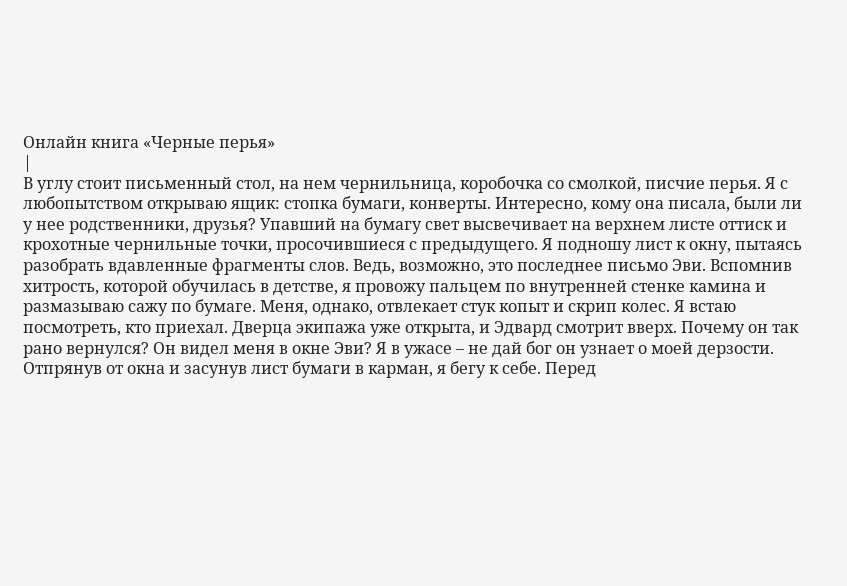Онлайн книга «Черные перья»
|
В углу стоит письменный стол, на нем чернильница, коробочка со смолкой, писчие перья. Я с любопытством открываю ящик: стопка бумаги, конверты. Интересно, кому она писала, были ли у нее родственники, друзья? Упавший на бумагу свет высвечивает на верхнем листе оттиск и крохотные чернильные точки, просочившиеся с предыдущего. Я подношу лист к окну, пытаясь разобрать вдавленные фрагменты слов. Ведь, возможно, это последнее письмо Эви. Вспомнив хитрость, которой обучилась в детстве, я провожу пальцем по внутренней стенке камина и размазываю сажу по бумаге. Меня, однако, отвлекает стук копыт и скрип колес. Я встаю посмотреть, кто приехал. Дверца экипажа уже открыта, и Эдвард смотрит вверх. Почему он так рано вернулся? Он видел меня в окне Эви? Я в ужасе – не дай бог он узнает о моей дерзости. Отпрянув от окна и засунув лист бумаги в карман, я бегу к себе. Перед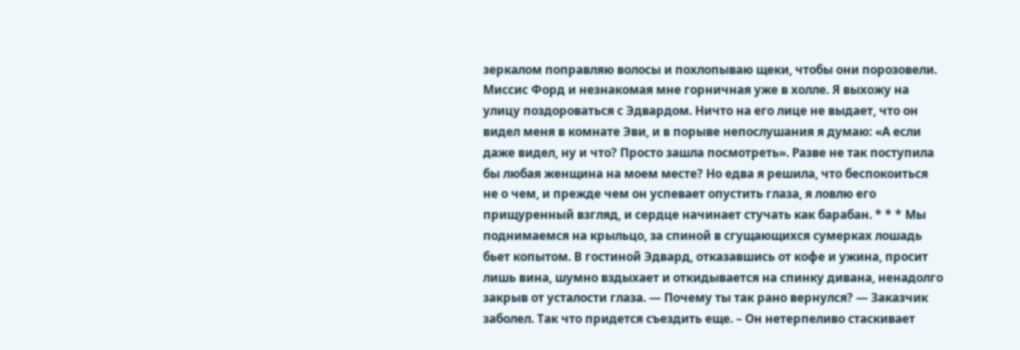зеркалом поправляю волосы и похлопываю щеки, чтобы они порозовели. Миссис Форд и незнакомая мне горничная уже в холле. Я выхожу на улицу поздороваться с Эдвардом. Ничто на его лице не выдает, что он видел меня в комнате Эви, и в порыве непослушания я думаю: «А если даже видел, ну и что? Просто зашла посмотреть». Разве не так поступила бы любая женщина на моем месте? Но едва я решила, что беспокоиться не о чем, и прежде чем он успевает опустить глаза, я ловлю его прищуренный взгляд, и сердце начинает стучать как барабан. * * * Мы поднимаемся на крыльцо, за спиной в сгущающихся сумерках лошадь бьет копытом. В гостиной Эдвард, отказавшись от кофе и ужина, просит лишь вина, шумно вздыхает и откидывается на спинку дивана, ненадолго закрыв от усталости глаза. — Почему ты так рано вернулся? — Заказчик заболел. Так что придется съездить еще. – Он нетерпеливо стаскивает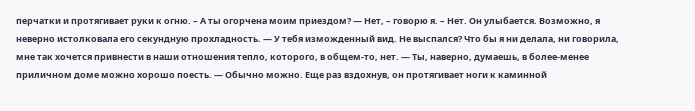перчатки и протягивает руки к огню. – А ты огорчена моим приездом? — Нет, – говорю я. – Нет. Он улыбается. Возможно, я неверно истолковала его секундную прохладность. — У тебя изможденный вид. Не выспался? Что бы я ни делала, ни говорила, мне так хочется привнести в наши отношения тепло, которого, в общем-то, нет. — Ты, наверно, думаешь, в более-менее приличном доме можно хорошо поесть. — Обычно можно. Еще раз вздохнув, он протягивает ноги к каминной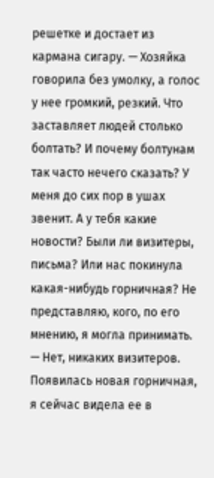решетке и достает из кармана сигару. — Хозяйка говорила без умолку, а голос у нее громкий, резкий. Что заставляет людей столько болтать? И почему болтунам так часто нечего сказать? У меня до сих пор в ушах звенит. А у тебя какие новости? Были ли визитеры, письма? Или нас покинула какая-нибудь горничная? Не представляю, кого, по его мнению, я могла принимать. — Нет, никаких визитеров. Появилась новая горничная, я сейчас видела ее в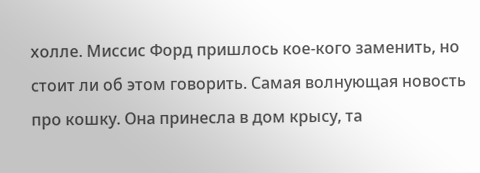холле. Миссис Форд пришлось кое-кого заменить, но стоит ли об этом говорить. Самая волнующая новость про кошку. Она принесла в дом крысу, та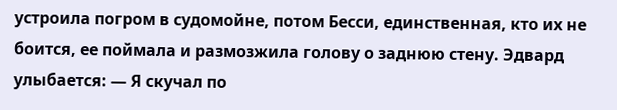устроила погром в судомойне, потом Бесси, единственная, кто их не боится, ее поймала и размозжила голову о заднюю стену. Эдвард улыбается: — Я скучал по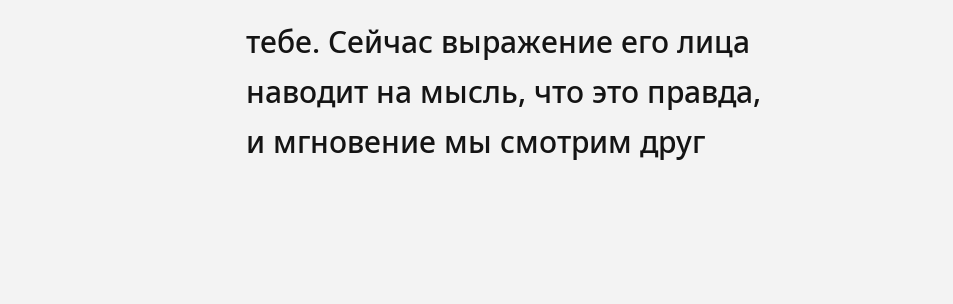тебе. Сейчас выражение его лица наводит на мысль, что это правда, и мгновение мы смотрим друг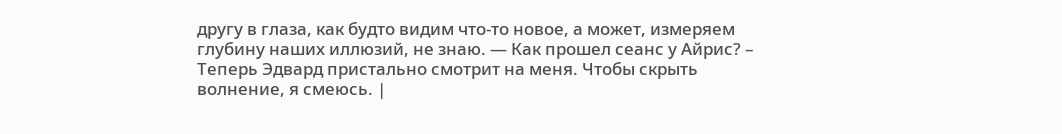другу в глаза, как будто видим что-то новое, а может, измеряем глубину наших иллюзий, не знаю. — Как прошел сеанс у Айрис? – Теперь Эдвард пристально смотрит на меня. Чтобы скрыть волнение, я смеюсь. |